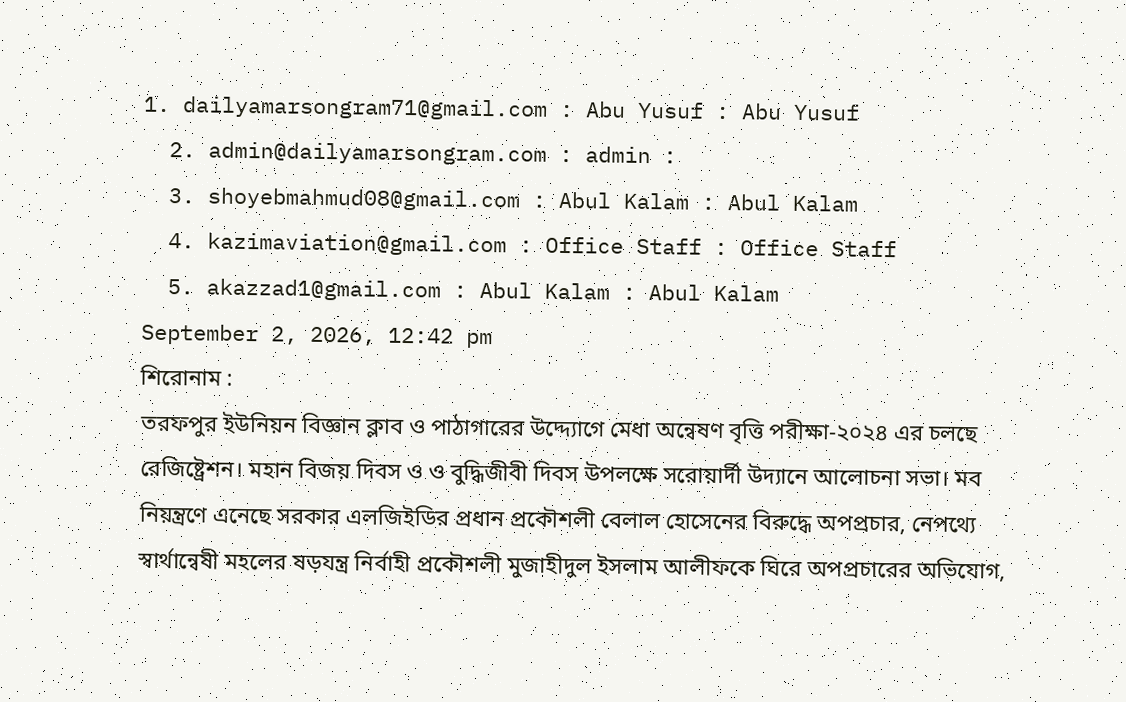1. dailyamarsongram71@gmail.com : Abu Yusuf : Abu Yusuf
  2. admin@dailyamarsongram.com : admin :
  3. shoyebmahmud08@gmail.com : Abul Kalam : Abul Kalam
  4. kazimaviation@gmail.com : Office Staff : Office Staff
  5. akazzad1@gmail.com : Abul Kalam : Abul Kalam
September 2, 2026, 12:42 pm
শিরোনাম :
তরফপুর ইউনিয়ন বিজ্ঞান ক্লাব ও পাঠাগারের উদ্দ্যোগে মেধা অন্বেষণ বৃত্তি পরীক্ষা-২০২৪ এর চলছে রেজিষ্ট্রেশন। মহান বিজয় দিবস ও ও বুদ্ধিজীবী দিবস উপলক্ষে সরোয়ার্দী উদ্যানে আলোচনা সভা। মব নিয়ন্ত্রণে এনেছে সরকার এলজিইডির প্রধান প্রকৌশলী বেলাল হোসেনের বিরুদ্ধে অপপ্রচার, নেপথ্যে স্বার্থান্বেষী মহলের ষড়যন্ত্র নির্বাহী প্রকৌশলী মুজাহীদুল ইসলাম আলীফকে ঘিরে অপপ্রচারের অভিযোগ,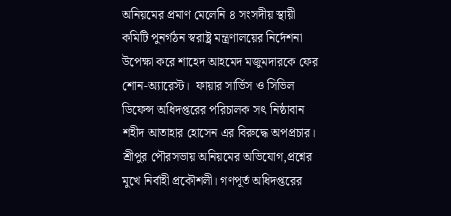অনিয়মের প্রমাণ মেলেনি ৪ সংসদীয় স্থায়ী কমিটি পুনর্গঠন স্বরাষ্ট্র মন্ত্রণালয়ের নির্দেশনা উপেক্ষা করে শাহেদ আহমেদ মজুমদারকে ফের শোন-অ্যারেস্ট।  ফায়ার সার্ভিস ও সিভিল ডিফেন্স অধিদপ্তরের পরিচালক সৎ নিষ্ঠাবান শহীদ আতাহার হোসেন এর বিরুদ্ধে অপপ্রচার। শ্রীপুর পৌরসভায় অনিয়মের অভিযোগ,প্রশ্নের মুখে নির্বাহী প্রকৌশলী। গণপূর্ত অধিদপ্তরের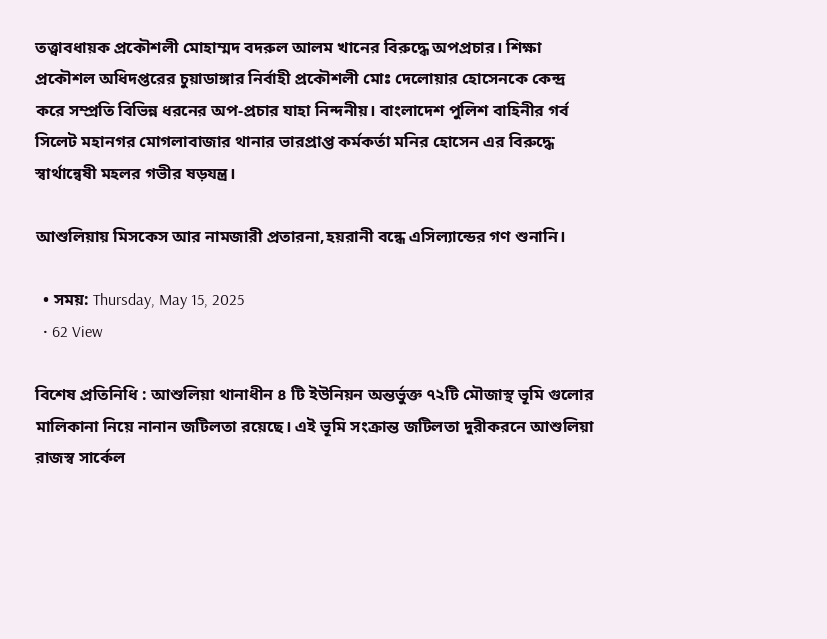তত্ত্বাবধায়ক প্রকৌশলী মোহাম্মদ বদরুল আলম খানের বিরুদ্ধে অপপ্রচার। শিক্ষা প্রকৌশল অধিদপ্তরের চুয়াডাঙ্গার নির্বাহী প্রকৌশলী মোঃ দেলোয়ার হোসেনকে কেন্দ্র করে সম্প্রতি বিভিন্ন ধরনের অপ-প্রচার যাহা নিন্দনীয়। বাংলাদেশ পুলিশ বাহিনীর গর্ব সিলেট মহানগর মোগলাবাজার থানার ভারপ্রাপ্ত কর্মকর্তা মনির হোসেন এর বিরুদ্ধে  স্বার্থান্বেষী মহলর গভীর ষড়যন্ত্র।

আশুলিয়ায় মিসকেস আর নামজারী প্রতারনা,হয়রানী বন্ধে এসিল্যান্ডের গণ শুনানি।

  • সময়: Thursday, May 15, 2025
  • 62 View

বিশেষ প্রতিনিধি : আশুলিয়া থানাধীন ৪ টি ইউনিয়ন অন্তর্ভুক্ত ৭২টি মৌজাস্থ ভূমি গুলোর মালিকানা নিয়ে নানান জটিলতা রয়েছে। এই ভূমি সংক্রান্ত জটিলতা দুরীকরনে আশুলিয়া রাজস্ব সার্কেল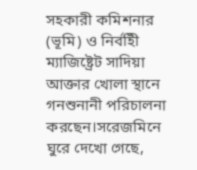সহকারী কমিশনার (ভূমি) ও নির্বহিী ম্যাজিষ্ট্রেট সাদিয়া আক্তার খোলা স্থানে গনশুনানী পরিচালনা করছেন।সরেজমিনে ঘুরে দেখো গেছে,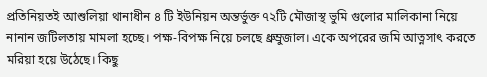প্রতিনিয়তই আশুলিয়া থানাধীন ৪ টি ইউনিয়ন অন্তর্ভুক্ত ৭২টি মৌজাস্থ ভুমি গুলোর মালিকানা নিয়ে নানান জটিলতায় মামলা হচ্ছে। পক্ষ-বিপক্ষ নিয়ে চলছে ধ্রুম্রুজাল। একে অপরের জমি আত্নসাৎ করতে মরিয়া হয়ে উঠেছে। কিছু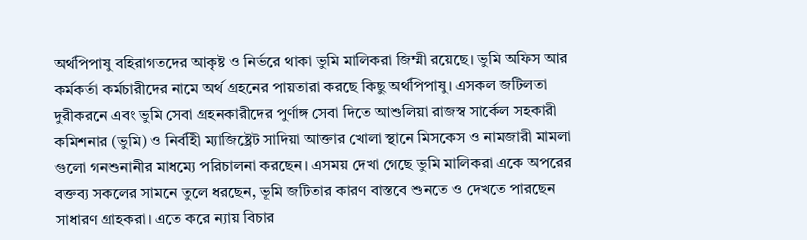অর্থপিপাষু বহিরাগতদের আকৃষ্ট ও নির্ভরে থাকা ভুমি মালিকরা জিম্মী রয়েছে। ভুমি অফিস আর কর্মকর্তা কর্মচারীদের নামে অর্থ গ্রহনের পায়তারা করছে কিছু অর্থপিপাষু। এসকল জটিলতা দুরীকরনে এবং ভুমি সেবা গ্রহনকারীদের পুর্ণাঙ্গ সেবা দিতে আশুলিয়া রাজস্ব সার্কেল সহকারী কমিশনার (ভুমি) ও নির্বহিী ম্যাজিষ্ট্রেট সাদিয়া আক্তার খোলা স্থানে মিসকেস ও নামজারী মামলা গুলো গনশুনানীর মাধম্যে পরিচালনা করছেন। এসময় দেখা গেছে ভুমি মালিকরা একে অপরের বক্তব্য সকলের সামনে তুলে ধরছেন, ভূমি জটিতার কারণ বাস্তবে শুনতে ও দেখতে পারছেন সাধারণ গ্রাহকরা। এতে করে ন্যায় বিচার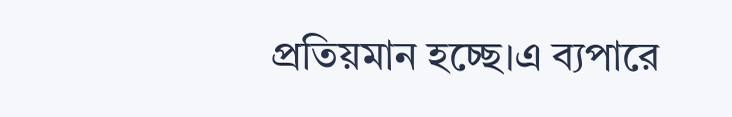প্রতিয়মান হচ্ছে।এ ব্যপারে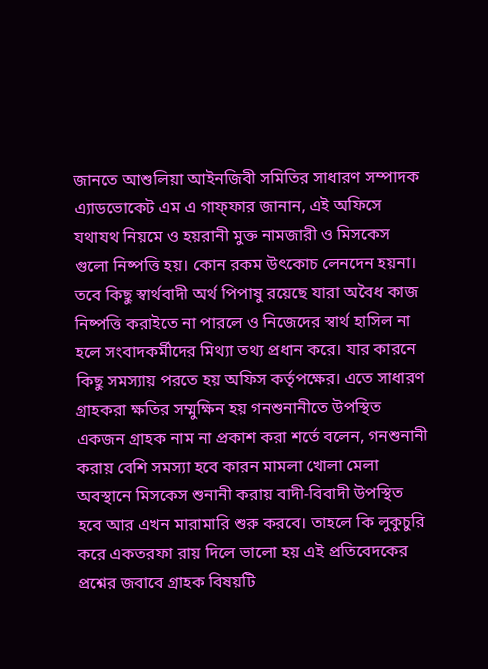জানতে আশুলিয়া আইনজিবী সমিতির সাধারণ সম্পাদক এ্যাডভোকেট এম এ গাফ্ফার জানান, এই অফিসে যথাযথ নিয়মে ও হয়রানী মুক্ত নামজারী ও মিসকেস গুলো নিষ্পত্তি হয়। কোন রকম উৎকোচ লেনদেন হয়না। তবে কিছু স্বার্থবাদী অর্থ পিপাষু রয়েছে যারা অবৈধ কাজ নিষ্পত্তি করাইতে না পারলে ও নিজেদের স্বার্থ হাসিল না হলে সংবাদকর্মীদের মিথ্যা তথ্য প্রধান করে। যার কারনে কিছু সমস্যায় পরতে হয় অফিস কর্তৃপক্ষের। এতে সাধারণ গ্রাহকরা ক্ষতির সম্মুক্ষিন হয় গনশুনানীতে উপস্থিত একজন গ্রাহক নাম না প্রকাশ করা শর্তে বলেন, গনশুনানী করায় বেশি সমস্যা হবে কারন মামলা খোলা মেলা অবস্থানে মিসকেস শুনানী করায় বাদী-বিবাদী উপস্থিত হবে আর এখন মারামারি শুরু করবে। তাহলে কি লুকুচুরি করে একতরফা রায় দিলে ভালো হয় এই প্রতিবেদকের প্রশ্নের জবাবে গ্রাহক বিষয়টি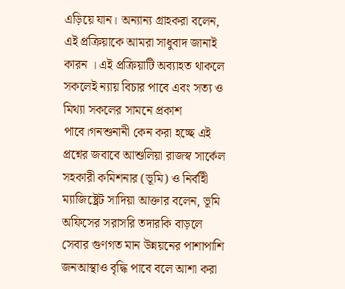এড়িয়ে যান। অন্যান্য গ্রাহকরা বলেন, এই প্রক্রিয়াকে আমরা সাধুবাদ জানাই কারন । এই প্রক্রিয়াটি অব্যাহত থাকলে সকলেই ন্যায় বিচার পাবে এবং সত্য ও মিথ্যা সকলের সামনে প্রকাশ পাবে।গনশুনানী কেন করা হচ্ছে এই প্রশ্নের জবাবে আশুলিয়া রাজস্ব সার্কেল সহকারী কমিশনার (ভূমি) ও নির্বহিী ম্যাজিষ্ট্রেট সাদিয়া আক্তার বলেন, ভূমি অফিসের সরাসরি তদারকি বাড়লে সেবার গুণগত মান উন্নয়নের পাশাপাশি জনআস্থাও বৃদ্ধি পাবে বলে আশা করা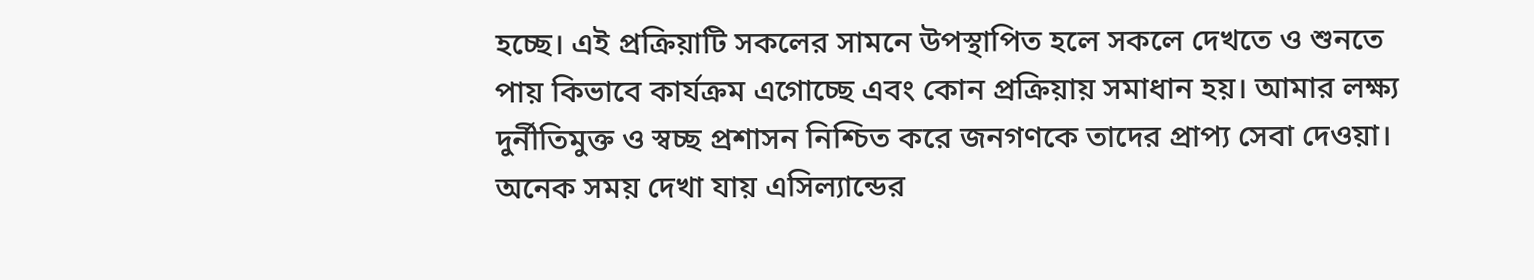হচ্ছে। এই প্রক্রিয়াটি সকলের সামনে উপস্থাপিত হলে সকলে দেখতে ও শুনতে পায় কিভাবে কার্যক্রম এগোচ্ছে এবং কোন প্রক্রিয়ায় সমাধান হয়। আমার লক্ষ্য দুর্নীতিমুক্ত ও স্বচ্ছ প্রশাসন নিশ্চিত করে জনগণকে তাদের প্রাপ্য সেবা দেওয়া। অনেক সময় দেখা যায় এসিল্যান্ডের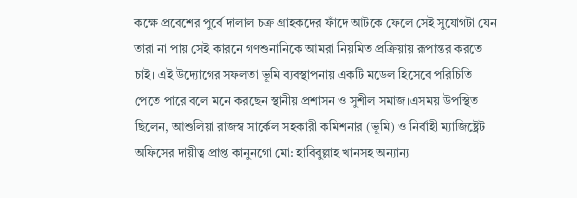কক্ষে প্রবেশের পুর্বে দালাল চক্র গ্রাহকদের ফাঁদে আটকে ফেলে সেই সুযোগটা যেন তারা না পায় সেই কারনে গণশুনানিকে আমরা নিয়মিত প্রক্রিয়ায় রূপান্তর করতে চাই। এই উদ্যোগের সফলতা ভূমি ব্যবস্থাপনায় একটি মডেল হিসেবে পরিচিতি পেতে পারে বলে মনে করছেন স্থানীয় প্রশাসন ও সুশীল সমাজ।এসময় উপস্থিত ছিলেন, আশুলিয়া রাজস্ব সার্কেল সহকারী কমিশনার (ভূমি) ও নির্বাহী ম্যাজিষ্ট্রেট অফিসের দায়ীত্ব প্রাপ্ত কানুনগো মো: হাবিবুল্লাহ খানসহ অন্যান্য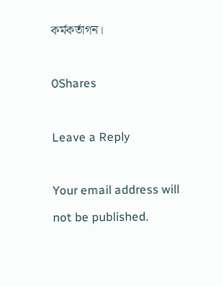কর্মকর্তাগন।

0Shares

Leave a Reply

Your email address will not be published.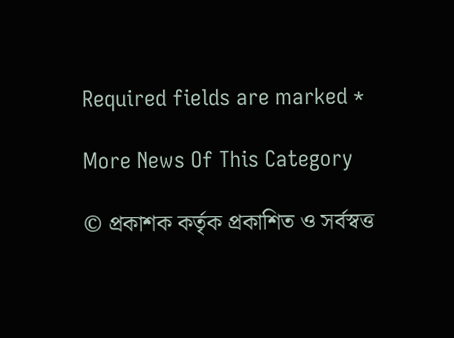Required fields are marked *

More News Of This Category

© প্রকাশক কর্তৃক প্রকাশিত ও সর্বস্বত্ত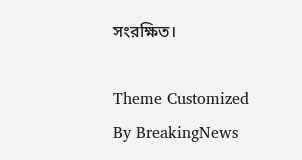সংরক্ষিত।

Theme Customized By BreakingNews